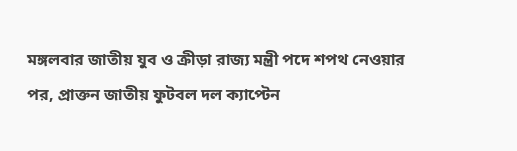মঙ্গলবার জাতীয় যুব ও ক্রীড়া রাজ্য মন্ত্রী পদে শপথ নেওয়ার পর, প্রাক্তন জাতীয় ফুটবল দল ক্যাপ্টেন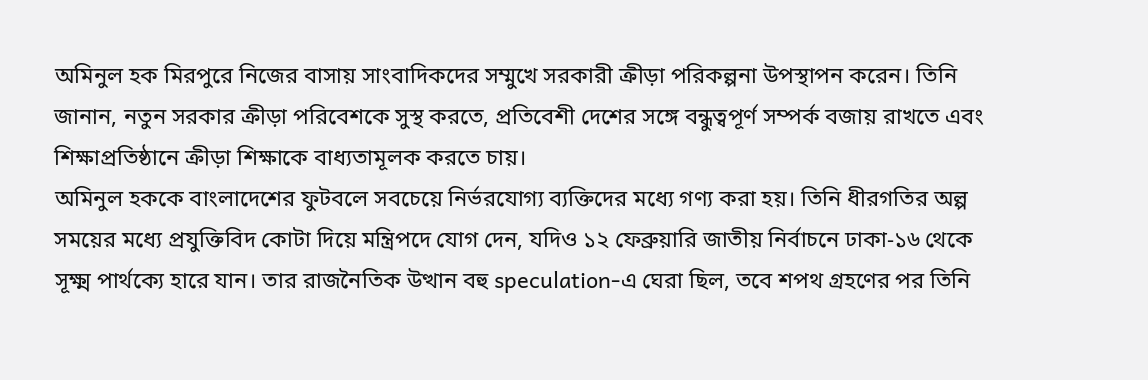অমিনুল হক মিরপুরে নিজের বাসায় সাংবাদিকদের সম্মুখে সরকারী ক্রীড়া পরিকল্পনা উপস্থাপন করেন। তিনি জানান, নতুন সরকার ক্রীড়া পরিবেশকে সুস্থ করতে, প্রতিবেশী দেশের সঙ্গে বন্ধুত্বপূর্ণ সম্পর্ক বজায় রাখতে এবং শিক্ষাপ্রতিষ্ঠানে ক্রীড়া শিক্ষাকে বাধ্যতামূলক করতে চায়।
অমিনুল হককে বাংলাদেশের ফুটবলে সবচেয়ে নির্ভরযোগ্য ব্যক্তিদের মধ্যে গণ্য করা হয়। তিনি ধীরগতির অল্প সময়ের মধ্যে প্রযুক্তিবিদ কোটা দিয়ে মন্ত্রিপদে যোগ দেন, যদিও ১২ ফেব্রুয়ারি জাতীয় নির্বাচনে ঢাকা-১৬ থেকে সূক্ষ্ম পার্থক্যে হারে যান। তার রাজনৈতিক উত্থান বহু speculation-এ ঘেরা ছিল, তবে শপথ গ্রহণের পর তিনি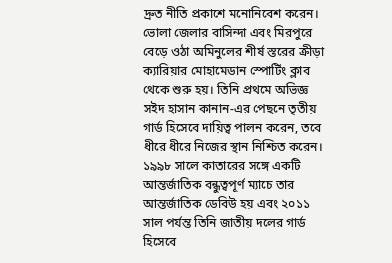দ্রুত নীতি প্রকাশে মনোনিবেশ করেন।
ভোলা জেলার বাসিন্দা এবং মিরপুরে বেড়ে ওঠা অমিনুলের শীর্ষ স্তরের ক্রীড়া ক্যারিয়ার মোহামেডান স্পোর্টিং ক্লাব থেকে শুরু হয়। তিনি প্রথমে অভিজ্ঞ সইদ হাসান কানান-এর পেছনে তৃতীয় গার্ড হিসেবে দায়িত্ব পালন করেন, তবে ধীরে ধীরে নিজের স্থান নিশ্চিত করেন। ১৯৯৮ সালে কাতারের সঙ্গে একটি আন্তর্জাতিক বন্ধুত্বপূর্ণ ম্যাচে তার আন্তর্জাতিক ডেবিউ হয় এবং ২০১১ সাল পর্যন্ত তিনি জাতীয় দলের গার্ড হিসেবে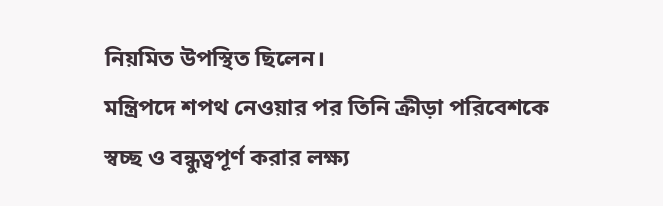নিয়মিত উপস্থিত ছিলেন।
মন্ত্রিপদে শপথ নেওয়ার পর তিনি ক্রীড়া পরিবেশকে স্বচ্ছ ও বন্ধুত্বপূর্ণ করার লক্ষ্য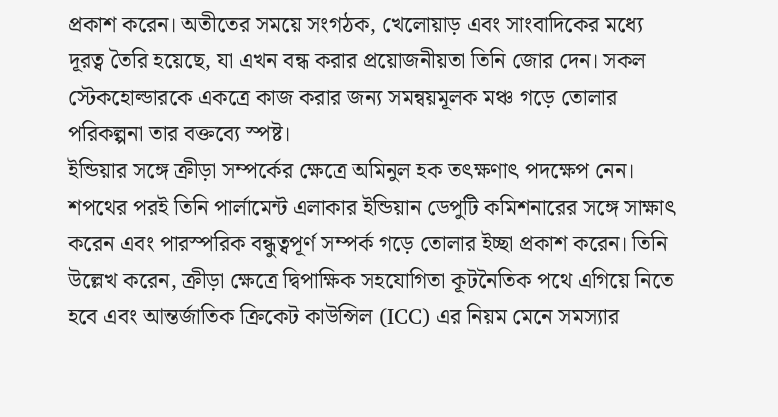প্রকাশ করেন। অতীতের সময়ে সংগঠক, খেলোয়াড় এবং সাংবাদিকের মধ্যে দূরত্ব তৈরি হয়েছে, যা এখন বন্ধ করার প্রয়োজনীয়তা তিনি জোর দেন। সকল স্টেকহোল্ডারকে একত্রে কাজ করার জন্য সমন্বয়মূলক মঞ্চ গড়ে তোলার পরিকল্পনা তার বক্তব্যে স্পষ্ট।
ইন্ডিয়ার সঙ্গে ক্রীড়া সম্পর্কের ক্ষেত্রে অমিনুল হক তৎক্ষণাৎ পদক্ষেপ নেন। শপথের পরই তিনি পার্লামেন্ট এলাকার ইন্ডিয়ান ডেপুটি কমিশনারের সঙ্গে সাক্ষাৎ করেন এবং পারস্পরিক বন্ধুত্বপূর্ণ সম্পর্ক গড়ে তোলার ইচ্ছা প্রকাশ করেন। তিনি উল্লেখ করেন, ক্রীড়া ক্ষেত্রে দ্বিপাক্ষিক সহযোগিতা কূটনৈতিক পথে এগিয়ে নিতে হবে এবং আন্তর্জাতিক ক্রিকেট কাউন্সিল (ICC) এর নিয়ম মেনে সমস্যার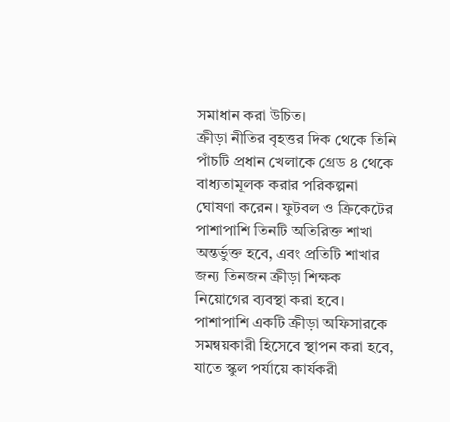সমাধান করা উচিত।
ক্রীড়া নীতির বৃহত্তর দিক থেকে তিনি পাঁচটি প্রধান খেলাকে গ্রেড ৪ থেকে বাধ্যতামূলক করার পরিকল্পনা ঘোষণা করেন। ফুটবল ও ক্রিকেটের পাশাপাশি তিনটি অতিরিক্ত শাখা অন্তর্ভুক্ত হবে, এবং প্রতিটি শাখার জন্য তিনজন ক্রীড়া শিক্ষক নিয়োগের ব্যবস্থা করা হবে। পাশাপাশি একটি ক্রীড়া অফিসারকে সমন্বয়কারী হিসেবে স্থাপন করা হবে, যাতে স্কুল পর্যায়ে কার্যকরী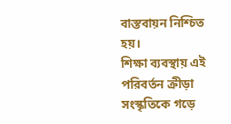বাস্তবায়ন নিশ্চিত হয়।
শিক্ষা ব্যবস্থায় এই পরিবর্তন ক্রীড়া সংস্কৃতিকে গড়ে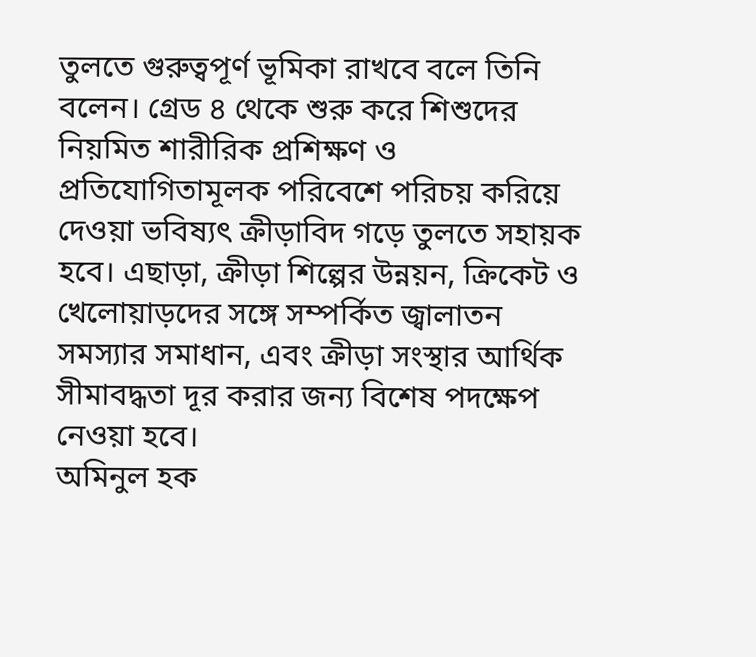তুলতে গুরুত্বপূর্ণ ভূমিকা রাখবে বলে তিনি বলেন। গ্রেড ৪ থেকে শুরু করে শিশুদের নিয়মিত শারীরিক প্রশিক্ষণ ও প্রতিযোগিতামূলক পরিবেশে পরিচয় করিয়ে দেওয়া ভবিষ্যৎ ক্রীড়াবিদ গড়ে তুলতে সহায়ক হবে। এছাড়া, ক্রীড়া শিল্পের উন্নয়ন, ক্রিকেট ও খেলোয়াড়দের সঙ্গে সম্পর্কিত জ্বালাতন সমস্যার সমাধান, এবং ক্রীড়া সংস্থার আর্থিক সীমাবদ্ধতা দূর করার জন্য বিশেষ পদক্ষেপ নেওয়া হবে।
অমিনুল হক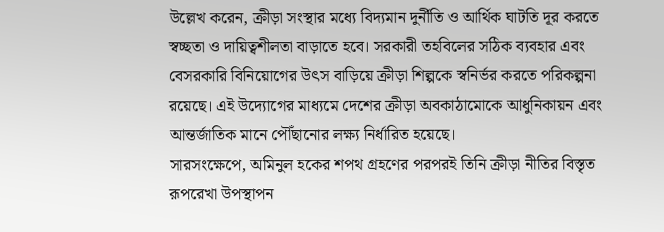উল্লেখ করেন, ক্রীড়া সংস্থার মধ্যে বিদ্যমান দুর্নীতি ও আর্থিক ঘাটতি দূর করতে স্বচ্ছতা ও দায়িত্বশীলতা বাড়াতে হবে। সরকারী তহবিলের সঠিক ব্যবহার এবং বেসরকারি বিনিয়োগের উৎস বাড়িয়ে ক্রীড়া শিল্পকে স্বনির্ভর করতে পরিকল্পনা রয়েছে। এই উদ্যোগের মাধ্যমে দেশের ক্রীড়া অবকাঠামোকে আধুনিকায়ন এবং আন্তর্জাতিক মানে পৌঁছানোর লক্ষ্য নির্ধারিত হয়েছে।
সারসংক্ষেপে, অমিনুল হকের শপথ গ্রহণের পরপরই তিনি ক্রীড়া নীতির বিস্তৃত রূপরেখা উপস্থাপন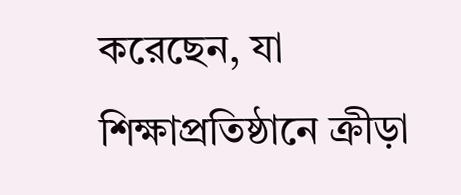করেছেন, যা শিক্ষাপ্রতিষ্ঠানে ক্রীড়া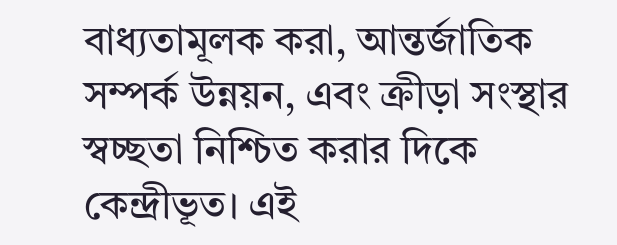বাধ্যতামূলক করা, আন্তর্জাতিক সম্পর্ক উন্নয়ন, এবং ক্রীড়া সংস্থার স্বচ্ছতা নিশ্চিত করার দিকে কেন্দ্রীভূত। এই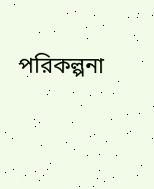পরিকল্পনা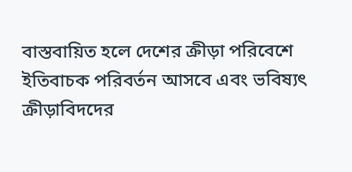বাস্তবায়িত হলে দেশের ক্রীড়া পরিবেশে ইতিবাচক পরিবর্তন আসবে এবং ভবিষ্যৎ ক্রীড়াবিদদের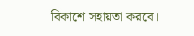বিকাশে সহায়তা করবে।